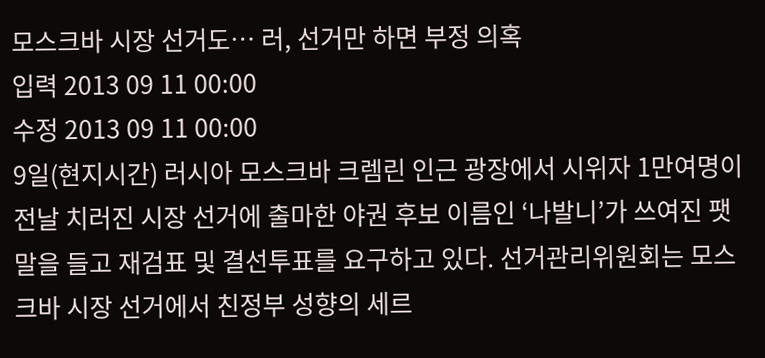모스크바 시장 선거도… 러, 선거만 하면 부정 의혹
입력 2013 09 11 00:00
수정 2013 09 11 00:00
9일(현지시간) 러시아 모스크바 크렘린 인근 광장에서 시위자 1만여명이 전날 치러진 시장 선거에 출마한 야권 후보 이름인 ‘나발니’가 쓰여진 팻말을 들고 재검표 및 결선투표를 요구하고 있다. 선거관리위원회는 모스크바 시장 선거에서 친정부 성향의 세르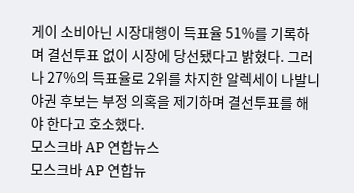게이 소비아닌 시장대행이 득표율 51%를 기록하며 결선투표 없이 시장에 당선됐다고 밝혔다. 그러나 27%의 득표율로 2위를 차지한 알렉세이 나발니 야권 후보는 부정 의혹을 제기하며 결선투표를 해야 한다고 호소했다.
모스크바 AP 연합뉴스
모스크바 AP 연합뉴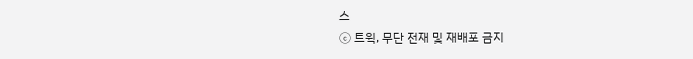스
ⓒ 트윅, 무단 전재 및 재배포 금지